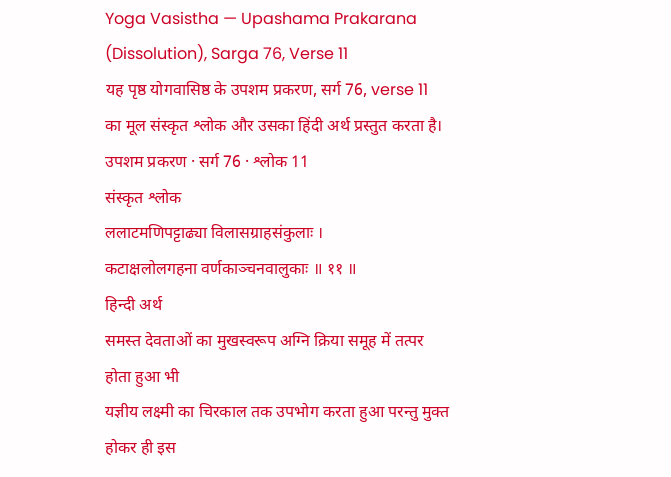Yoga Vasistha — Upashama Prakarana (Dissolution), Sarga 76, Verse 11
यह पृष्ठ योगवासिष्ठ के उपशम प्रकरण, सर्ग 76, verse 11 का मूल संस्कृत श्लोक और उसका हिंदी अर्थ प्रस्तुत करता है।
उपशम प्रकरण · सर्ग 76 · श्लोक 11
संस्कृत श्लोक
ललाटमणिपट्टाढ्या विलासग्राहसंकुलाः ।
कटाक्षलोलगहना वर्णकाञ्चनवालुकाः ॥ ११ ॥
हिन्दी अर्थ
समस्त देवताओं का मुखस्वरूप अग्नि क्रिया समूह में तत्पर होता हुआ भी
यज्ञीय लक्ष्मी का चिरकाल तक उपभोग करता हुआ परन्तु मुक्त होकर ही इस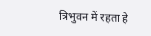त्रिभुवन में रहता हे